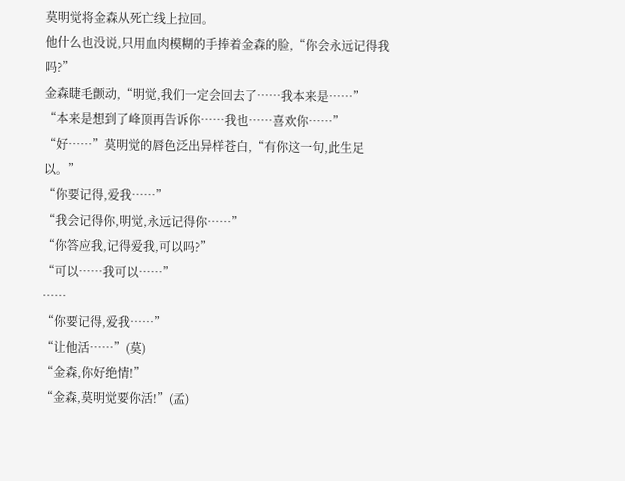莫明觉将金森从死亡线上拉回。
他什么也没说,只用血肉模糊的手捧着金森的脸,“你会永远记得我吗?”
金森睫毛颤动,“明觉,我们一定会回去了……我本来是……”
“本来是想到了峰顶再告诉你……我也……喜欢你……”
“好……”莫明觉的唇色泛出异样苍白,“有你这一句,此生足以。”
“你要记得,爱我……”
“我会记得你,明觉,永远记得你……”
“你答应我,记得爱我,可以吗?”
“可以……我可以……”
……
“你要记得,爱我……”
“让他活……”(莫)
“金森,你好绝情!”
“金森,莫明觉要你活!”(孟)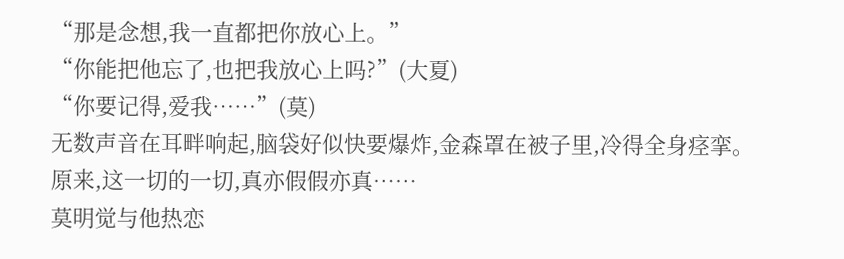“那是念想,我一直都把你放心上。”
“你能把他忘了,也把我放心上吗?”(大夏)
“你要记得,爱我……”(莫)
无数声音在耳畔响起,脑袋好似快要爆炸,金森罩在被子里,冷得全身痉挛。
原来,这一切的一切,真亦假假亦真……
莫明觉与他热恋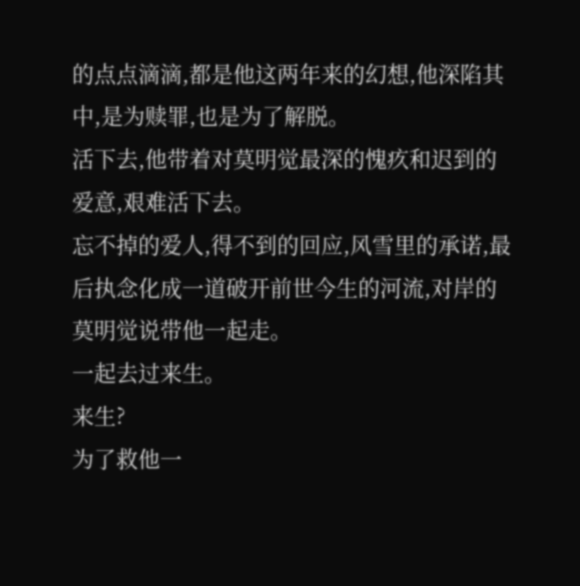的点点滴滴,都是他这两年来的幻想,他深陷其中,是为赎罪,也是为了解脱。
活下去,他带着对莫明觉最深的愧疚和迟到的爱意,艰难活下去。
忘不掉的爱人,得不到的回应,风雪里的承诺,最后执念化成一道破开前世今生的河流,对岸的莫明觉说带他一起走。
一起去过来生。
来生?
为了救他一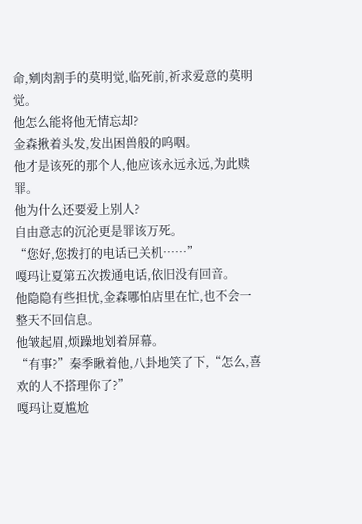命,剜肉割手的莫明觉,临死前,祈求爱意的莫明觉。
他怎么能将他无情忘却?
金森揪着头发,发出困兽般的呜咽。
他才是该死的那个人,他应该永远永远,为此赎罪。
他为什么还要爱上别人?
自由意志的沉沦更是罪该万死。
“您好,您拨打的电话已关机……”
嘎玛让夏第五次拨通电话,依旧没有回音。
他隐隐有些担忧,金森哪怕店里在忙,也不会一整天不回信息。
他皱起眉,烦躁地划着屏幕。
“有事?”秦季瞅着他,八卦地笑了下,“怎么,喜欢的人不搭理你了?”
嘎玛让夏尴尬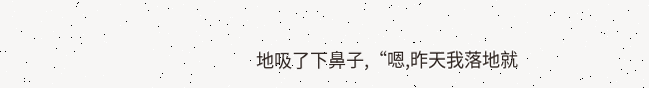地吸了下鼻子,“嗯,昨天我落地就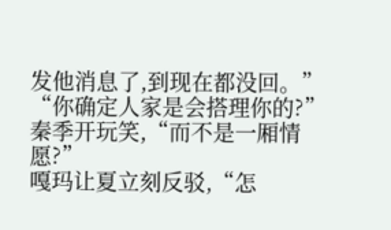发他消息了,到现在都没回。”
“你确定人家是会搭理你的?”秦季开玩笑,“而不是一厢情愿?”
嘎玛让夏立刻反驳,“怎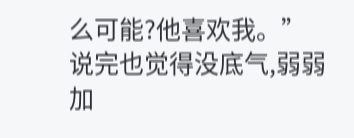么可能?他喜欢我。”
说完也觉得没底气,弱弱加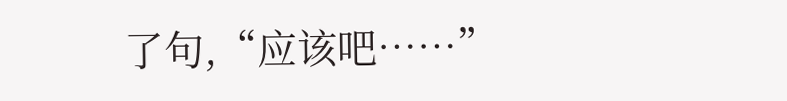了句,“应该吧……”